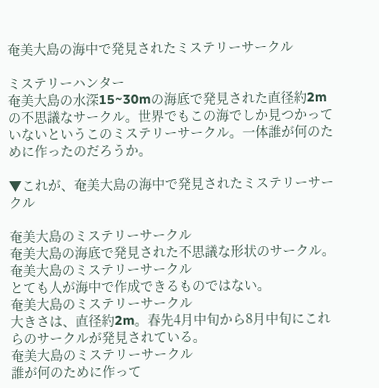奄美大島の海中で発見されたミステリーサークル

ミステリーハンター
奄美大島の水深15~30mの海底で発見された直径約2mの不思議なサークル。世界でもこの海でしか見つかっていないというこのミステリーサークル。一体誰が何のために作ったのだろうか。

▼これが、奄美大島の海中で発見されたミステリーサークル

奄美大島のミステリーサークル
奄美大島の海底で発見された不思議な形状のサークル。
奄美大島のミステリーサークル
とても人が海中で作成できるものではない。
奄美大島のミステリーサークル
大きさは、直径約2m。春先4月中旬から8月中旬にこれらのサークルが発見されている。
奄美大島のミステリーサークル
誰が何のために作って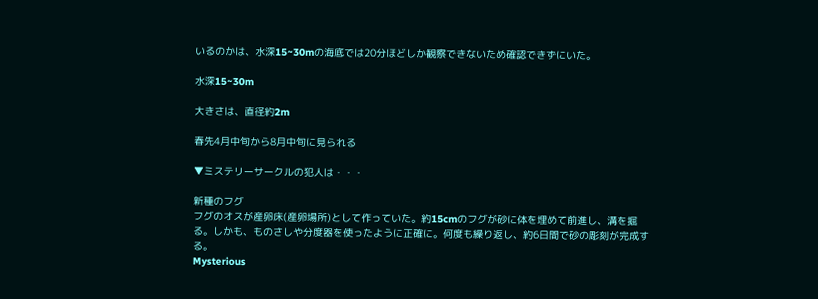いるのかは、水深15~30mの海底では20分ほどしか観察できないため確認できずにいた。

水深15~30m

大きさは、直径約2m

春先4月中旬から8月中旬に見られる

▼ミステリーサークルの犯人は・・・

新種のフグ
フグのオスが産卵床(産卵場所)として作っていた。約15cmのフグが砂に体を埋めて前進し、溝を掘る。しかも、ものさしや分度器を使ったように正確に。何度も繰り返し、約6日間で砂の彫刻が完成する。
Mysterious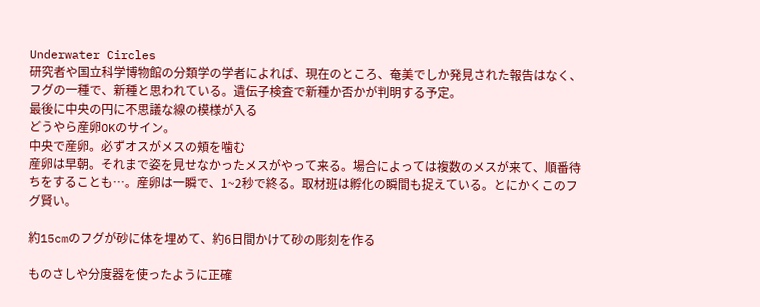Underwater Circles
研究者や国立科学博物館の分類学の学者によれば、現在のところ、奄美でしか発見された報告はなく、フグの一種で、新種と思われている。遺伝子検査で新種か否かが判明する予定。
最後に中央の円に不思議な線の模様が入る
どうやら産卵OKのサイン。
中央で産卵。必ずオスがメスの頬を噛む
産卵は早朝。それまで姿を見せなかったメスがやって来る。場合によっては複数のメスが来て、順番待ちをすることも…。産卵は一瞬で、1~2秒で終る。取材班は孵化の瞬間も捉えている。とにかくこのフグ賢い。

約15cmのフグが砂に体を埋めて、約6日間かけて砂の彫刻を作る

ものさしや分度器を使ったように正確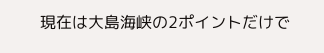現在は大島海峡の2ポイントだけで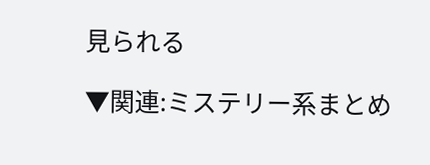見られる

▼関連:ミステリー系まとめ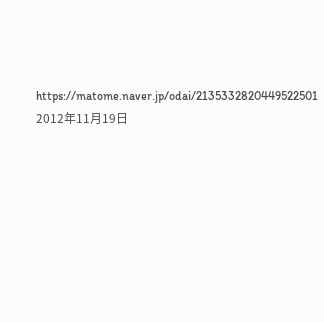https://matome.naver.jp/odai/2135332820449522501
2012年11月19日